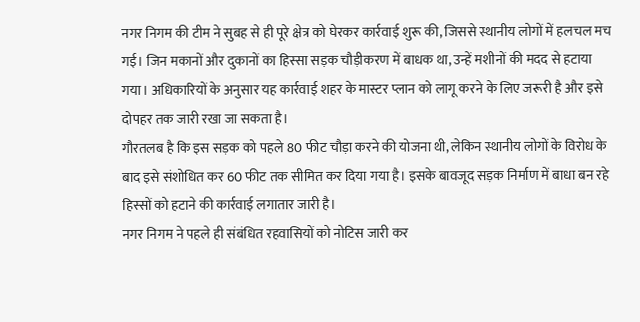नगर निगम की टीम ने सुबह से ही पूरे क्षेत्र को घेरकर कार्रवाई शुरू की, जिससे स्थानीय लोगों में हलचल मच गई। जिन मकानों और दुकानों का हिस्सा सड़क चौड़ीकरण में बाधक था, उन्हें मशीनों की मदद से हटाया गया। अधिकारियों के अनुसार यह कार्रवाई शहर के मास्टर प्लान को लागू करने के लिए जरूरी है और इसे दोपहर तक जारी रखा जा सकता है।
गौरतलब है कि इस सड़क को पहले 80 फीट चौड़ा करने की योजना थी, लेकिन स्थानीय लोगों के विरोध के बाद इसे संशोधित कर 60 फीट तक सीमित कर दिया गया है। इसके बावजूद सड़क निर्माण में बाधा बन रहे हिस्सों को हटाने की कार्रवाई लगातार जारी है।
नगर निगम ने पहले ही संबंधित रहवासियों को नोटिस जारी कर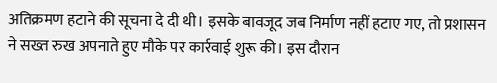अतिक्रमण हटाने की सूचना दे दी थी। इसके बावजूद जब निर्माण नहीं हटाए गए, तो प्रशासन ने सख्त रुख अपनाते हुए मौके पर कार्रवाई शुरू की। इस दौरान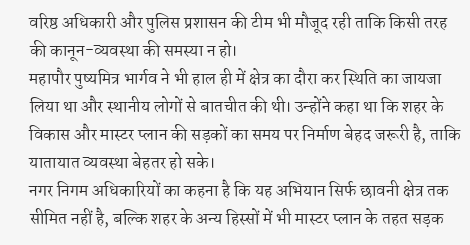वरिष्ठ अधिकारी और पुलिस प्रशासन की टीम भी मौजूद रही ताकि किसी तरह की कानून-व्यवस्था की समस्या न हो।
महापौर पुष्यमित्र भार्गव ने भी हाल ही में क्षेत्र का दौरा कर स्थिति का जायजा लिया था और स्थानीय लोगों से बातचीत की थी। उन्होंने कहा था कि शहर के विकास और मास्टर प्लान की सड़कों का समय पर निर्माण बेहद जरूरी है, ताकि यातायात व्यवस्था बेहतर हो सके।
नगर निगम अधिकारियों का कहना है कि यह अभियान सिर्फ छावनी क्षेत्र तक सीमित नहीं है, बल्कि शहर के अन्य हिस्सों में भी मास्टर प्लान के तहत सड़क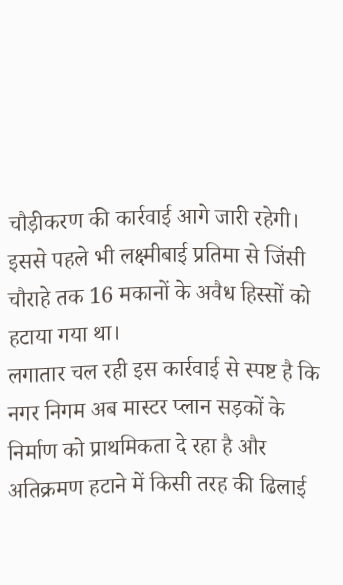चौड़ीकरण की कार्रवाई आगे जारी रहेगी। इससे पहले भी लक्ष्मीबाई प्रतिमा से जिंसी चौराहे तक 16 मकानों के अवैध हिस्सों को हटाया गया था।
लगातार चल रही इस कार्रवाई से स्पष्ट है कि नगर निगम अब मास्टर प्लान सड़कों के निर्माण को प्राथमिकता दे रहा है और अतिक्रमण हटाने में किसी तरह की ढिलाई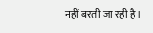नहीं बरती जा रही है।